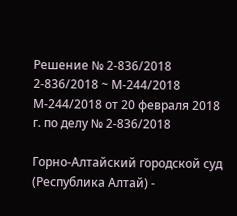Решение № 2-836/2018 2-836/2018 ~ М-244/2018 М-244/2018 от 20 февраля 2018 г. по делу № 2-836/2018

Горно-Алтайский городской суд (Республика Алтай) -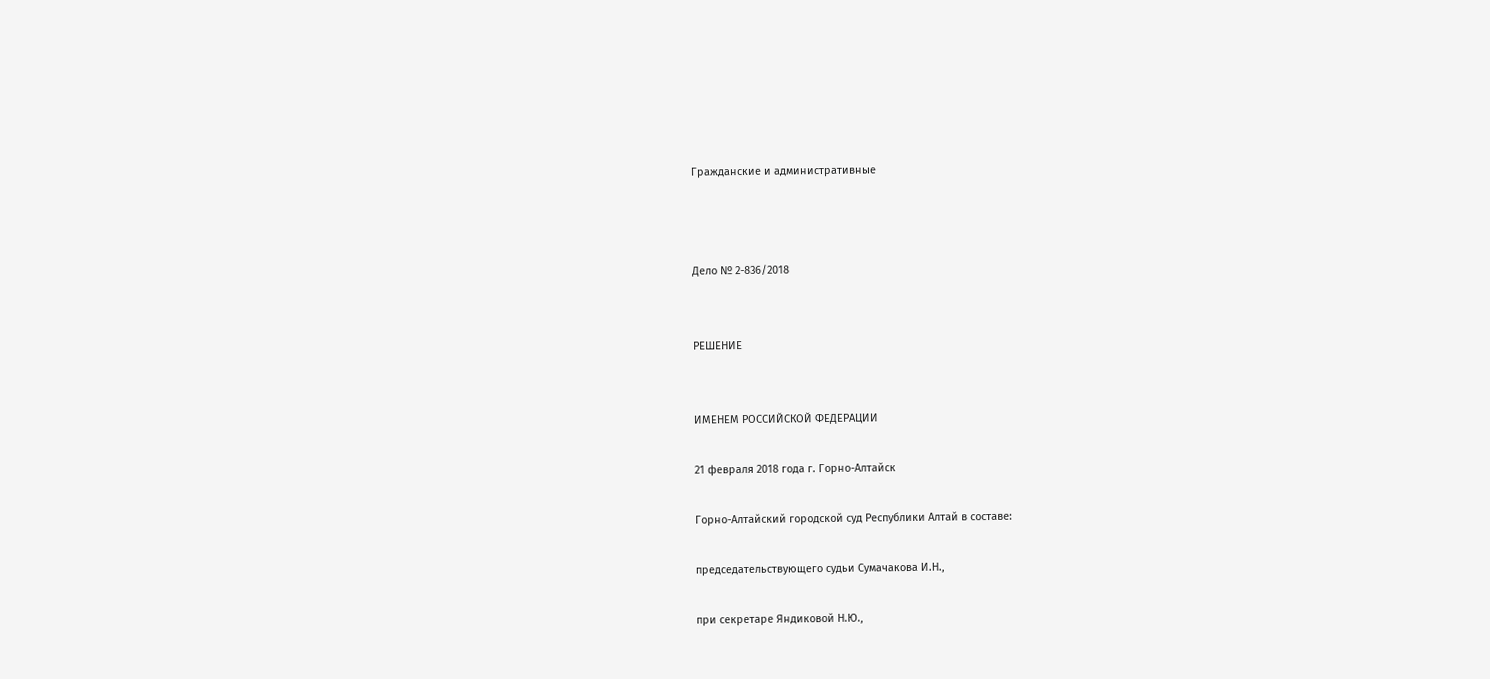Гражданские и административные



Дело № 2-836/2018


РЕШЕНИЕ


ИМЕНЕМ РОССИЙСКОЙ ФЕДЕРАЦИИ

21 февраля 2018 года г. Горно-Алтайск

Горно-Алтайский городской суд Республики Алтай в составе:

председательствующего судьи Сумачакова И.Н.,

при секретаре Яндиковой Н.Ю.,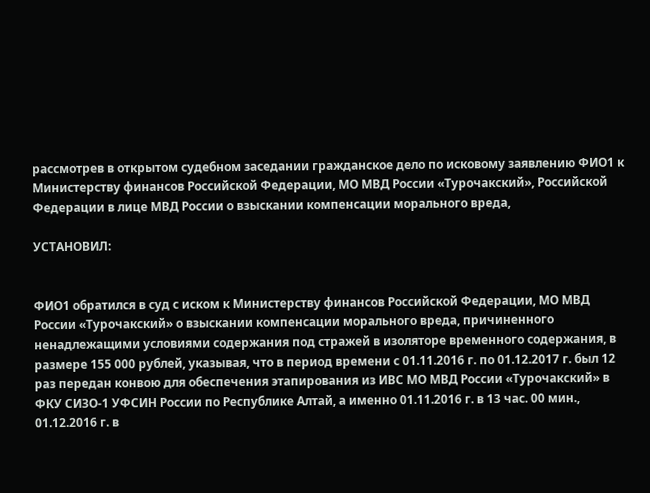рассмотрев в открытом судебном заседании гражданское дело по исковому заявлению ФИО1 к Министерству финансов Российской Федерации, МО МВД России «Турочакский», Российской Федерации в лице МВД России о взыскании компенсации морального вреда,

УСТАНОВИЛ:


ФИО1 обратился в суд с иском к Министерству финансов Российской Федерации, МО МВД России «Турочакский» о взыскании компенсации морального вреда, причиненного ненадлежащими условиями содержания под стражей в изоляторе временного содержания, в размере 155 000 рублей, указывая, что в период времени с 01.11.2016 г. по 01.12.2017 г. был 12 раз передан конвою для обеспечения этапирования из ИВС МО МВД России «Турочакский» в ФКУ СИЗО-1 УФСИН России по Республике Алтай, а именно 01.11.2016 г. в 13 час. 00 мин., 01.12.2016 г. в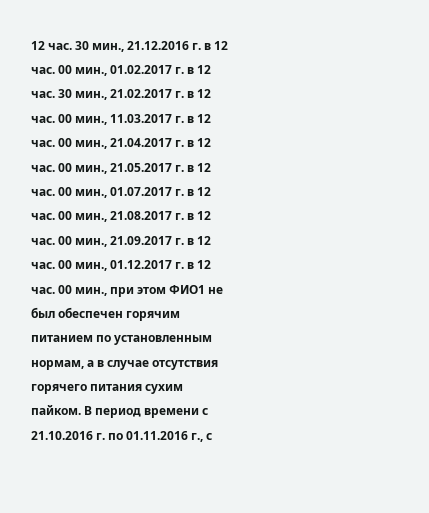12 час. 30 мин., 21.12.2016 г. в 12 час. 00 мин., 01.02.2017 г. в 12 час. 30 мин., 21.02.2017 г. в 12 час. 00 мин., 11.03.2017 г. в 12 час. 00 мин., 21.04.2017 г. в 12 час. 00 мин., 21.05.2017 г. в 12 час. 00 мин., 01.07.2017 г. в 12 час. 00 мин., 21.08.2017 г. в 12 час. 00 мин., 21.09.2017 г. в 12 час. 00 мин., 01.12.2017 г. в 12 час. 00 мин., при этом ФИО1 не был обеспечен горячим питанием по установленным нормам, а в случае отсутствия горячего питания сухим пайком. В период времени с 21.10.2016 г. по 01.11.2016 г., с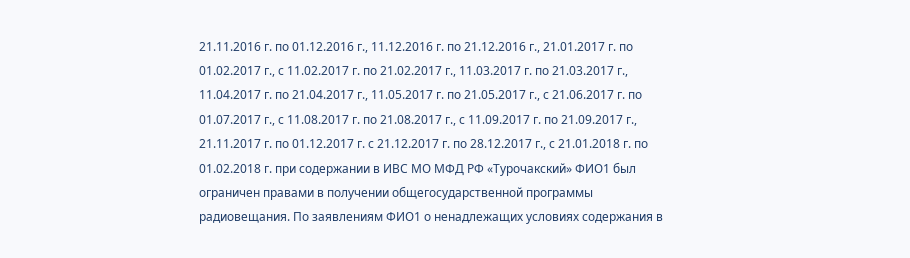21.11.2016 г. по 01.12.2016 г., 11.12.2016 г. по 21.12.2016 г., 21.01.2017 г. по 01.02.2017 г., с 11.02.2017 г. по 21.02.2017 г., 11.03.2017 г. по 21.03.2017 г., 11.04.2017 г. по 21.04.2017 г., 11.05.2017 г. по 21.05.2017 г., с 21.06.2017 г. по 01.07.2017 г., с 11.08.2017 г. по 21.08.2017 г., с 11.09.2017 г. по 21.09.2017 г., 21.11.2017 г. по 01.12.2017 г. с 21.12.2017 г. по 28.12.2017 г., с 21.01.2018 г. по 01.02.2018 г. при содержании в ИВС МО МФД РФ «Турочакский» ФИО1 был ограничен правами в получении общегосударственной программы радиовещания. По заявлениям ФИО1 о ненадлежащих условиях содержания в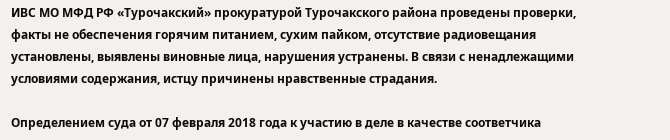ИВС МО МФД РФ «Турочакский» прокуратурой Турочакского района проведены проверки, факты не обеспечения горячим питанием, сухим пайком, отсутствие радиовещания установлены, выявлены виновные лица, нарушения устранены. В связи с ненадлежащими условиями содержания, истцу причинены нравственные страдания.

Определением суда от 07 февраля 2018 года к участию в деле в качестве соответчика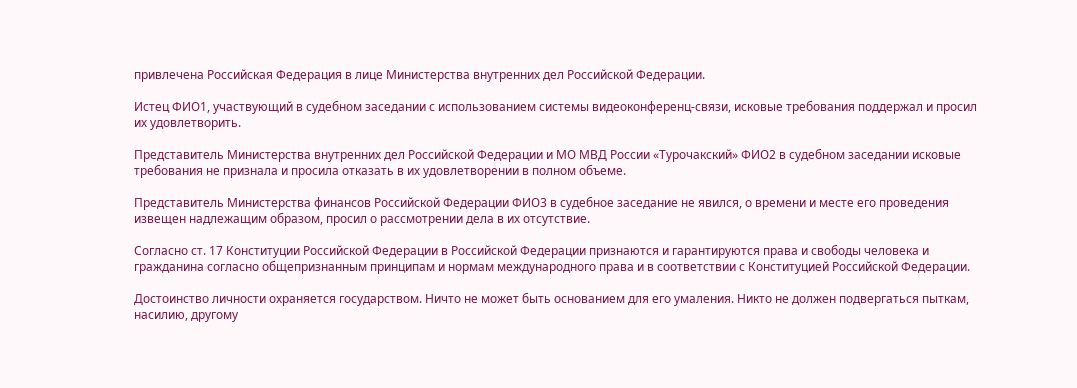привлечена Российская Федерация в лице Министерства внутренних дел Российской Федерации.

Истец ФИО1, участвующий в судебном заседании с использованием системы видеоконференц-связи, исковые требования поддержал и просил их удовлетворить.

Представитель Министерства внутренних дел Российской Федерации и МО МВД России «Турочакский» ФИО2 в судебном заседании исковые требования не признала и просила отказать в их удовлетворении в полном объеме.

Представитель Министерства финансов Российской Федерации ФИО3 в судебное заседание не явился, о времени и месте его проведения извещен надлежащим образом, просил о рассмотрении дела в их отсутствие.

Согласно ст. 17 Конституции Российской Федерации в Российской Федерации признаются и гарантируются права и свободы человека и гражданина согласно общепризнанным принципам и нормам международного права и в соответствии с Конституцией Российской Федерации.

Достоинство личности охраняется государством. Ничто не может быть основанием для его умаления. Никто не должен подвергаться пыткам, насилию, другому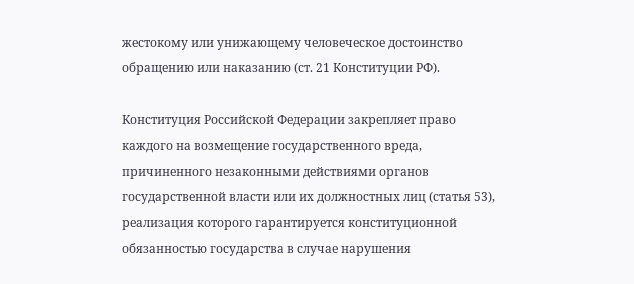жестокому или унижающему человеческое достоинство обращению или наказанию (ст. 21 Конституции РФ).

Конституция Российской Федерации закрепляет право каждого на возмещение государственного вреда, причиненного незаконными действиями органов государственной власти или их должностных лиц (статья 53), реализация которого гарантируется конституционной обязанностью государства в случае нарушения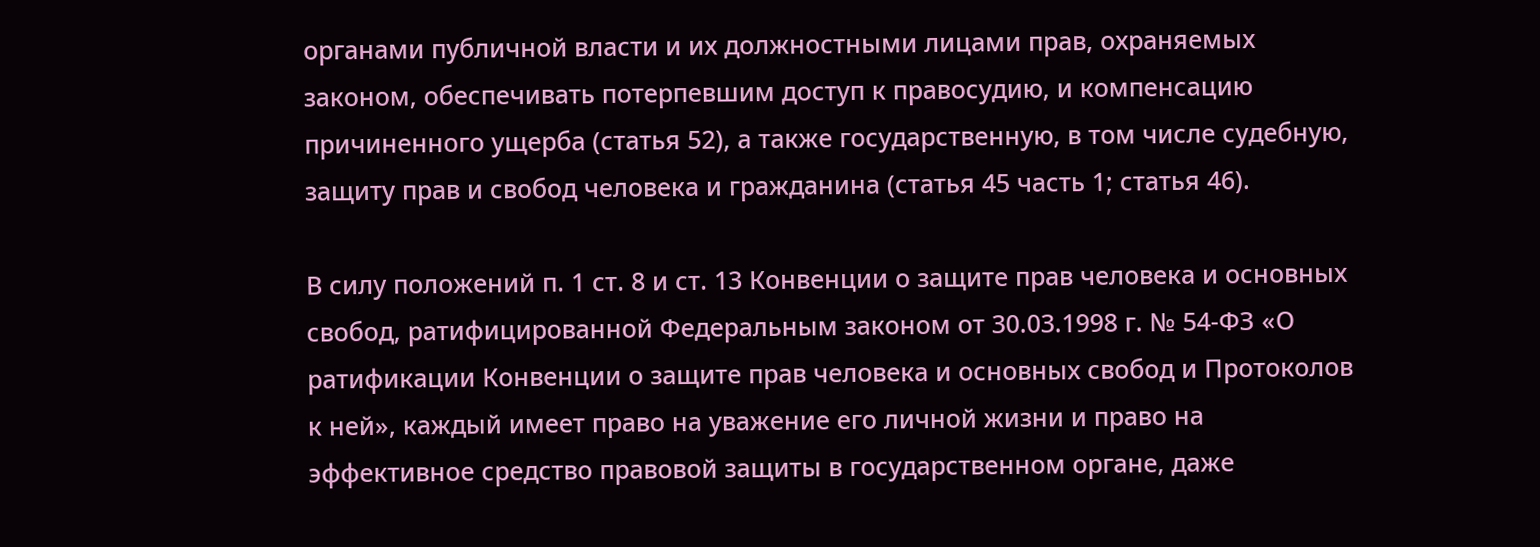органами публичной власти и их должностными лицами прав, охраняемых законом, обеспечивать потерпевшим доступ к правосудию, и компенсацию причиненного ущерба (статья 52), а также государственную, в том числе судебную, защиту прав и свобод человека и гражданина (статья 45 часть 1; статья 46).

В силу положений п. 1 ст. 8 и ст. 13 Конвенции о защите прав человека и основных свобод, ратифицированной Федеральным законом от 30.03.1998 г. № 54-ФЗ «О ратификации Конвенции о защите прав человека и основных свобод и Протоколов к ней», каждый имеет право на уважение его личной жизни и право на эффективное средство правовой защиты в государственном органе, даже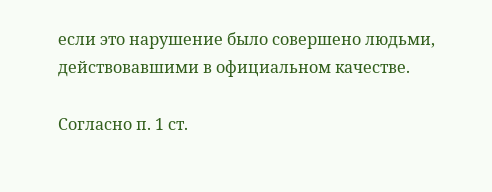если это нарушение было совершено людьми, действовавшими в официальном качестве.

Согласно п. 1 ст.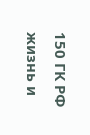150 ГК РФ жизнь и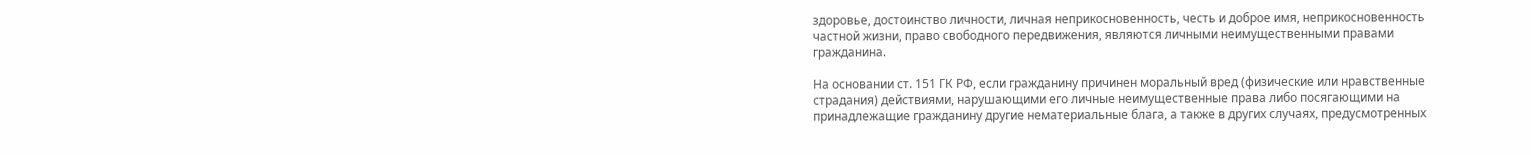здоровье, достоинство личности, личная неприкосновенность, честь и доброе имя, неприкосновенность частной жизни, право свободного передвижения, являются личными неимущественными правами гражданина.

На основании ст. 151 ГК РФ, если гражданину причинен моральный вред (физические или нравственные страдания) действиями, нарушающими его личные неимущественные права либо посягающими на принадлежащие гражданину другие нематериальные блага, а также в других случаях, предусмотренных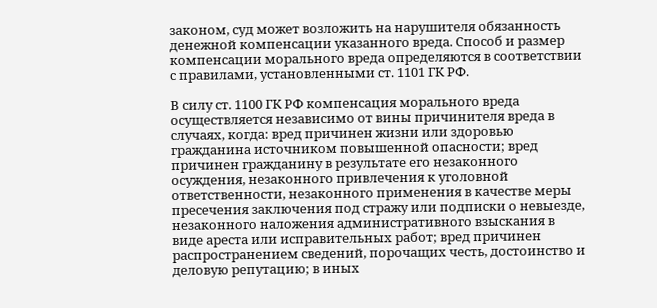законом, суд может возложить на нарушителя обязанность денежной компенсации указанного вреда. Способ и размер компенсации морального вреда определяются в соответствии с правилами, установленными ст. 1101 ГК РФ.

В силу ст. 1100 ГК РФ компенсация морального вреда осуществляется независимо от вины причинителя вреда в случаях, когда: вред причинен жизни или здоровью гражданина источником повышенной опасности; вред причинен гражданину в результате его незаконного осуждения, незаконного привлечения к уголовной ответственности, незаконного применения в качестве меры пресечения заключения под стражу или подписки о невыезде, незаконного наложения административного взыскания в виде ареста или исправительных работ; вред причинен распространением сведений, порочащих честь, достоинство и деловую репутацию; в иных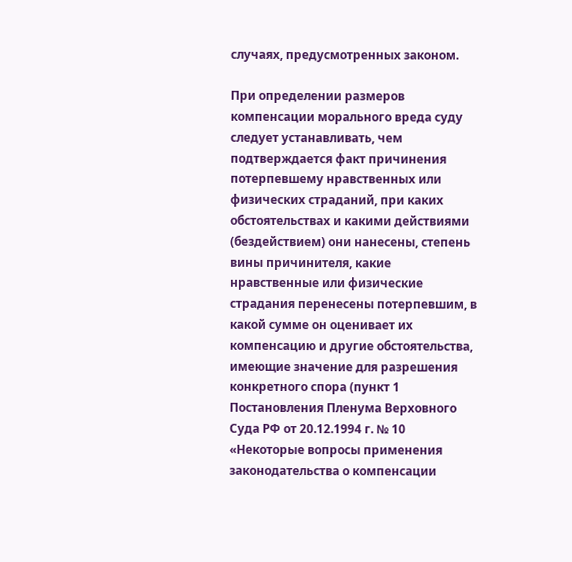случаях, предусмотренных законом.

При определении размеров компенсации морального вреда суду следует устанавливать, чем подтверждается факт причинения потерпевшему нравственных или физических страданий, при каких обстоятельствах и какими действиями (бездействием) они нанесены, степень вины причинителя, какие нравственные или физические страдания перенесены потерпевшим, в какой сумме он оценивает их компенсацию и другие обстоятельства, имеющие значение для разрешения конкретного спора (пункт 1 Постановления Пленума Верховного Суда РФ от 20.12.1994 г. № 10 «Некоторые вопросы применения законодательства о компенсации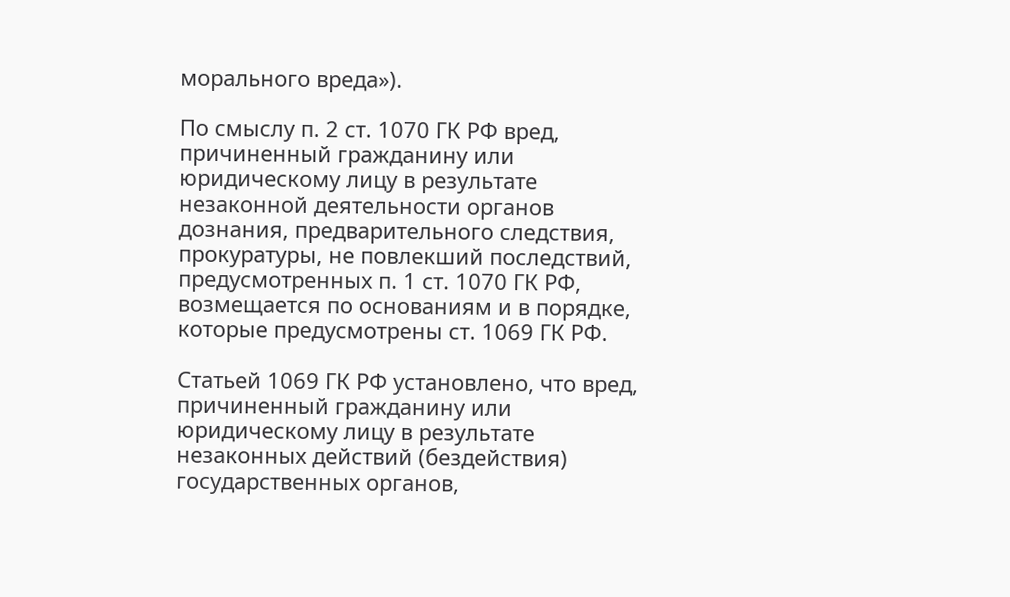морального вреда»).

По смыслу п. 2 ст. 1070 ГК РФ вред, причиненный гражданину или юридическому лицу в результате незаконной деятельности органов дознания, предварительного следствия, прокуратуры, не повлекший последствий, предусмотренных п. 1 ст. 1070 ГК РФ, возмещается по основаниям и в порядке, которые предусмотрены ст. 1069 ГК РФ.

Статьей 1069 ГК РФ установлено, что вред, причиненный гражданину или юридическому лицу в результате незаконных действий (бездействия) государственных органов,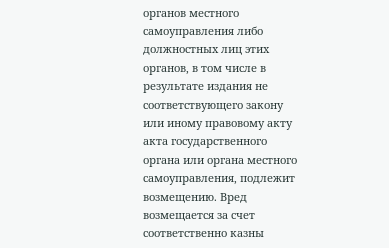органов местного самоуправления либо должностных лиц этих органов, в том числе в результате издания не соответствующего закону или иному правовому акту акта государственного органа или органа местного самоуправления, подлежит возмещению. Вред возмещается за счет соответственно казны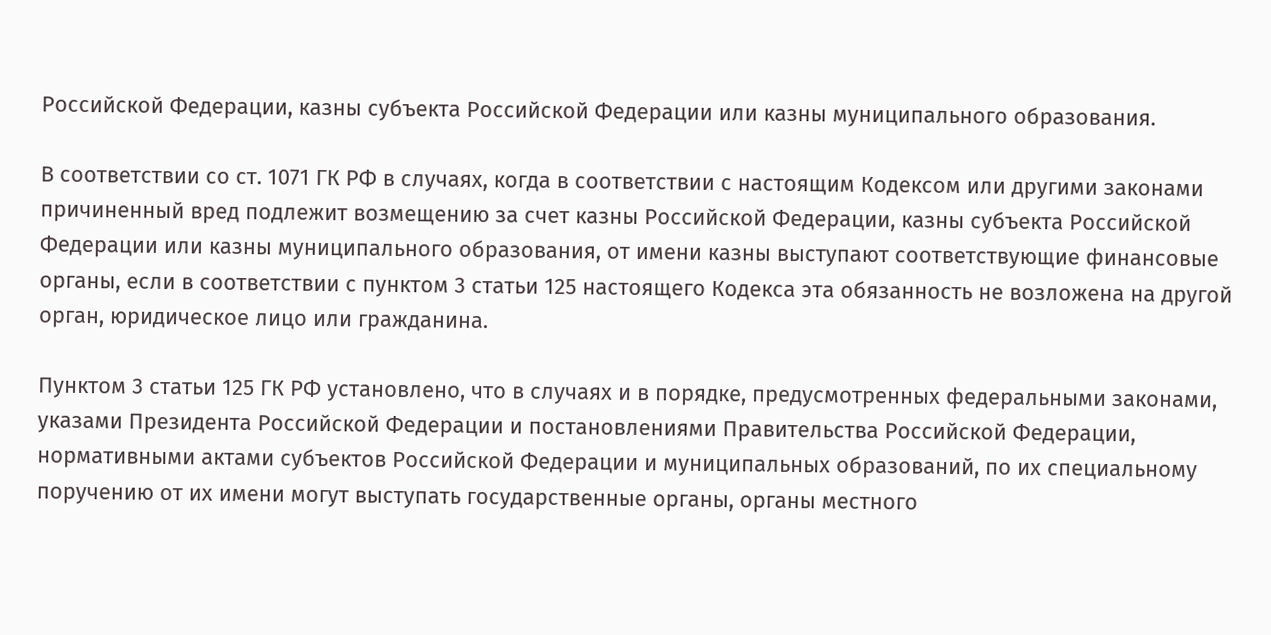Российской Федерации, казны субъекта Российской Федерации или казны муниципального образования.

В соответствии со ст. 1071 ГК РФ в случаях, когда в соответствии с настоящим Кодексом или другими законами причиненный вред подлежит возмещению за счет казны Российской Федерации, казны субъекта Российской Федерации или казны муниципального образования, от имени казны выступают соответствующие финансовые органы, если в соответствии с пунктом 3 статьи 125 настоящего Кодекса эта обязанность не возложена на другой орган, юридическое лицо или гражданина.

Пунктом 3 статьи 125 ГК РФ установлено, что в случаях и в порядке, предусмотренных федеральными законами, указами Президента Российской Федерации и постановлениями Правительства Российской Федерации, нормативными актами субъектов Российской Федерации и муниципальных образований, по их специальному поручению от их имени могут выступать государственные органы, органы местного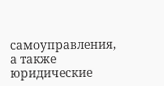самоуправления, а также юридические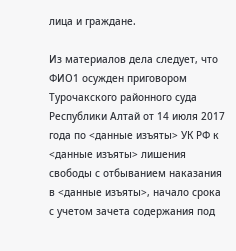лица и граждане.

Из материалов дела следует, что ФИО1 осужден приговором Турочакского районного суда Республики Алтай от 14 июля 2017 года по <данные изъяты> УК РФ к <данные изъяты> лишения свободы с отбыванием наказания в <данные изъяты>, начало срока с учетом зачета содержания под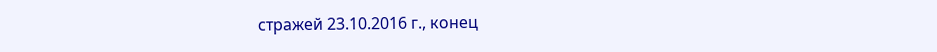стражей 23.10.2016 г., конец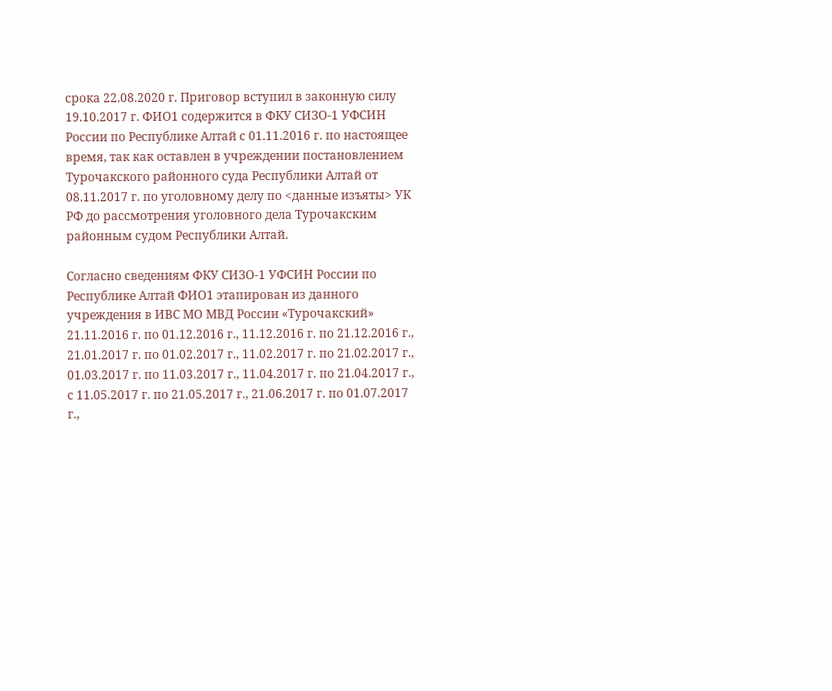срока 22.08.2020 г. Приговор вступил в законную силу 19.10.2017 г. ФИО1 содержится в ФКУ СИЗО-1 УФСИН России по Республике Алтай с 01.11.2016 г. по настоящее время, так как оставлен в учреждении постановлением Турочакского районного суда Республики Алтай от 08.11.2017 г. по уголовному делу по <данные изъяты> УК РФ до рассмотрения уголовного дела Турочакским районным судом Республики Алтай.

Согласно сведениям ФКУ СИЗО-1 УФСИН России по Республике Алтай ФИО1 этапирован из данного учреждения в ИВС МО МВД России «Турочакский» 21.11.2016 г. по 01.12.2016 г., 11.12.2016 г. по 21.12.2016 г., 21.01.2017 г. по 01.02.2017 г., 11.02.2017 г. по 21.02.2017 г., 01.03.2017 г. по 11.03.2017 г., 11.04.2017 г. по 21.04.2017 г., с 11.05.2017 г. по 21.05.2017 г., 21.06.2017 г. по 01.07.2017 г.,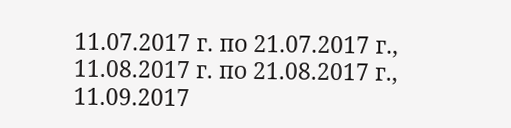11.07.2017 г. по 21.07.2017 г., 11.08.2017 г. по 21.08.2017 г., 11.09.2017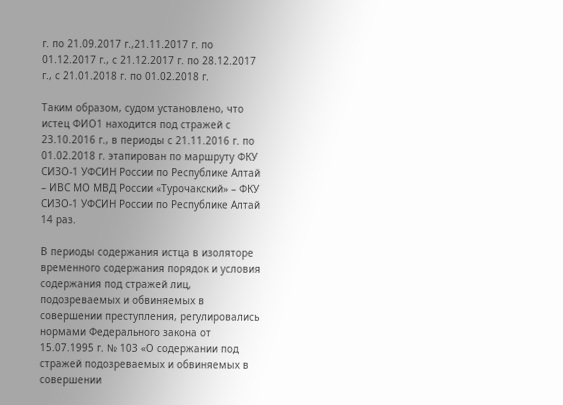г. по 21.09.2017 г.,21.11.2017 г. по 01.12.2017 г., с 21.12.2017 г. по 28.12.2017 г., с 21.01.2018 г. по 01.02.2018 г.

Таким образом, судом установлено, что истец ФИО1 находится под стражей с 23.10.2016 г., в периоды с 21.11.2016 г. по 01.02.2018 г. этапирован по маршруту ФКУ СИЗО-1 УФСИН России по Республике Алтай – ИВС МО МВД России «Турочакский» – ФКУ СИЗО-1 УФСИН России по Республике Алтай 14 раз.

В периоды содержания истца в изоляторе временного содержания порядок и условия содержания под стражей лиц, подозреваемых и обвиняемых в совершении преступления, регулировались нормами Федерального закона от 15.07.1995 г. № 103 «О содержании под стражей подозреваемых и обвиняемых в совершении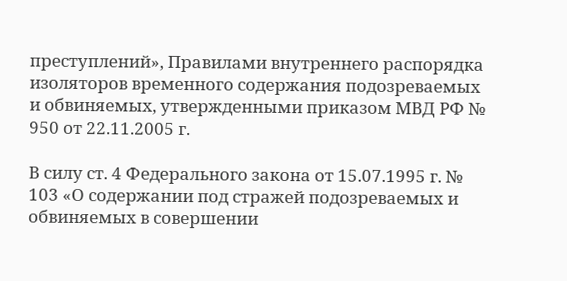преступлений», Правилами внутреннего распорядка изоляторов временного содержания подозреваемых и обвиняемых, утвержденными приказом МВД РФ № 950 от 22.11.2005 г.

В силу ст. 4 Федерального закона от 15.07.1995 г. № 103 «О содержании под стражей подозреваемых и обвиняемых в совершении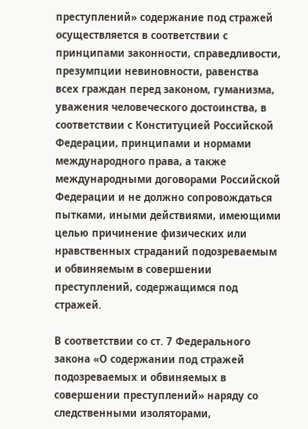преступлений» содержание под стражей осуществляется в соответствии с принципами законности, справедливости, презумпции невиновности, равенства всех граждан перед законом, гуманизма, уважения человеческого достоинства, в соответствии с Конституцией Российской Федерации, принципами и нормами международного права, а также международными договорами Российской Федерации и не должно сопровождаться пытками, иными действиями, имеющими целью причинение физических или нравственных страданий подозреваемым и обвиняемым в совершении преступлений, содержащимся под стражей.

В соответствии со ст. 7 Федерального закона «О содержании под стражей подозреваемых и обвиняемых в совершении преступлений» наряду со следственными изоляторами,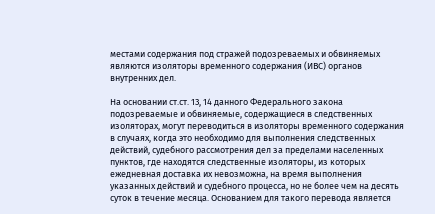местами содержания под стражей подозреваемых и обвиняемых являются изоляторы временного содержания (ИВС) органов внутренних дел.

На основании ст.ст. 13, 14 данного Федерального закона подозреваемые и обвиняемые, содержащиеся в следственных изоляторах, могут переводиться в изоляторы временного содержания в случаях, когда это необходимо для выполнения следственных действий, судебного рассмотрения дел за пределами населенных пунктов, где находятся следственные изоляторы, из которых ежедневная доставка их невозможна, на время выполнения указанных действий и судебного процесса, но не более чем на десять суток в течение месяца. Основанием для такого перевода является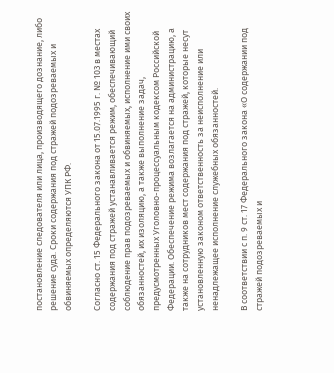постановление следователя или лица, производящего дознание, либо решение суда. Сроки содержания под стражей подозреваемых и обвиняемых определяются УПК РФ.

Согласно ст. 15 Федерального закона от 15.07.1995 г. № 103 в местах содержания под стражей устанавливается режим, обеспечивающий соблюдение прав подозреваемых и обвиняемых, исполнение ими своих обязанностей, их изоляцию, а также выполнение задач, предусмотренных Уголовно-процессуальным кодексом Российской Федерации. Обеспечение режима возлагается на администрацию, а также на сотрудников мест содержания под стражей, которые несут установленную законом ответственность за неисполнение или ненадлежащее исполнение служебных обязанностей.

В соответствии с п. 9 ст. 17 Федерального закона «О содержании под стражей подозреваемых и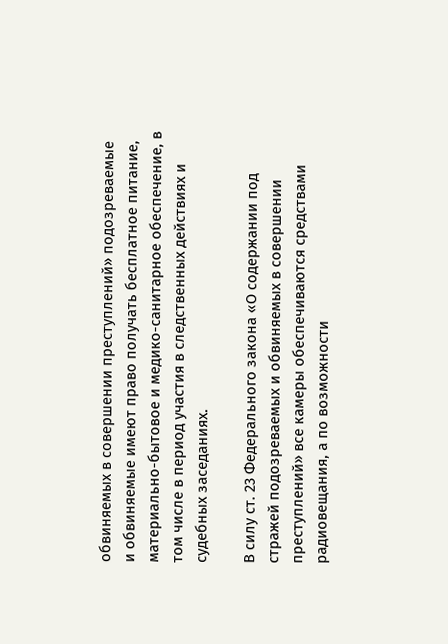обвиняемых в совершении преступлений» подозреваемые и обвиняемые имеют право получать бесплатное питание, материально-бытовое и медико-санитарное обеспечение, в том числе в период участия в следственных действиях и судебных заседаниях.

В силу ст. 23 Федерального закона «О содержании под стражей подозреваемых и обвиняемых в совершении преступлений» все камеры обеспечиваются средствами радиовещания, а по возможности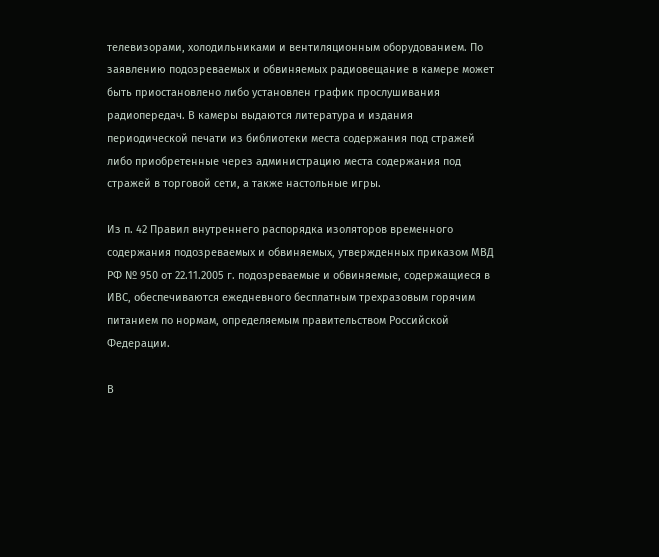телевизорами, холодильниками и вентиляционным оборудованием. По заявлению подозреваемых и обвиняемых радиовещание в камере может быть приостановлено либо установлен график прослушивания радиопередач. В камеры выдаются литература и издания периодической печати из библиотеки места содержания под стражей либо приобретенные через администрацию места содержания под стражей в торговой сети, а также настольные игры.

Из п. 42 Правил внутреннего распорядка изоляторов временного содержания подозреваемых и обвиняемых, утвержденных приказом МВД РФ № 950 от 22.11.2005 г. подозреваемые и обвиняемые, содержащиеся в ИВС, обеспечиваются ежедневного бесплатным трехразовым горячим питанием по нормам, определяемым правительством Российской Федерации.

В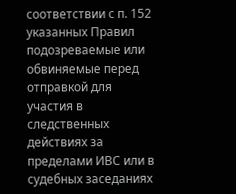соответствии с п. 152 указанных Правил подозреваемые или обвиняемые перед отправкой для участия в следственных действиях за пределами ИВС или в судебных заседаниях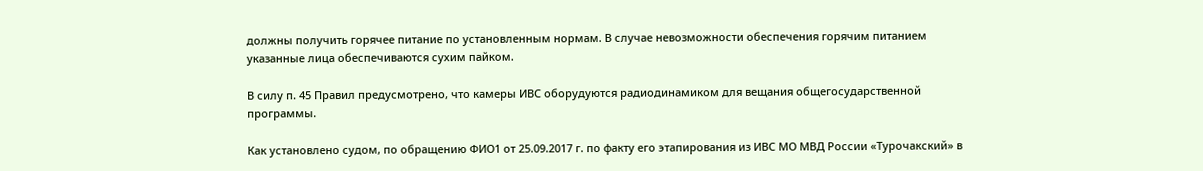должны получить горячее питание по установленным нормам. В случае невозможности обеспечения горячим питанием указанные лица обеспечиваются сухим пайком.

В силу п. 45 Правил предусмотрено, что камеры ИВС оборудуются радиодинамиком для вещания общегосударственной программы.

Как установлено судом, по обращению ФИО1 от 25.09.2017 г. по факту его этапирования из ИВС МО МВД России «Турочакский» в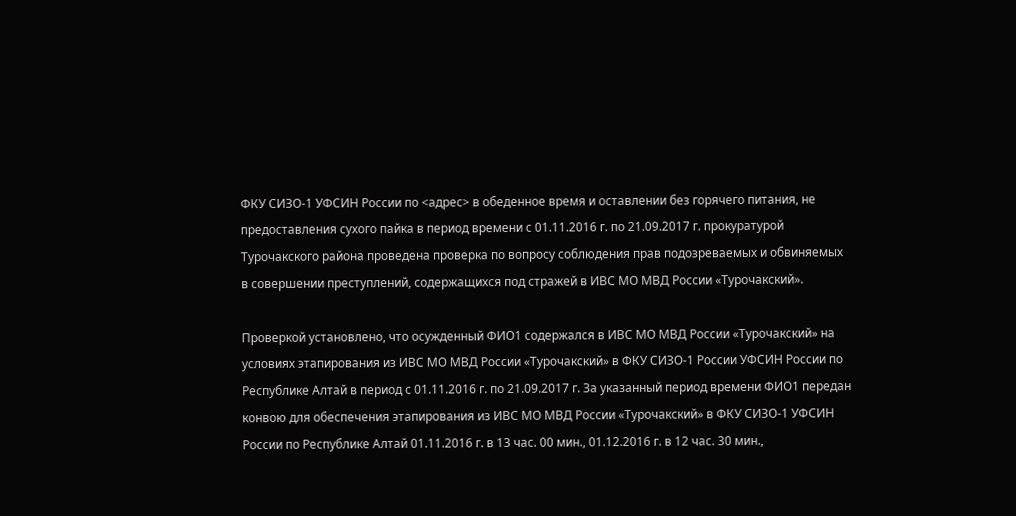ФКУ СИЗО-1 УФСИН России по <адрес> в обеденное время и оставлении без горячего питания, не предоставления сухого пайка в период времени с 01.11.2016 г. по 21.09.2017 г. прокуратурой Турочакского района проведена проверка по вопросу соблюдения прав подозреваемых и обвиняемых в совершении преступлений, содержащихся под стражей в ИВС МО МВД России «Турочакский».

Проверкой установлено, что осужденный ФИО1 содержался в ИВС МО МВД России «Турочакский» на условиях этапирования из ИВС МО МВД России «Турочакский» в ФКУ СИЗО-1 России УФСИН России по Республике Алтай в период с 01.11.2016 г. по 21.09.2017 г. За указанный период времени ФИО1 передан конвою для обеспечения этапирования из ИВС МО МВД России «Турочакский» в ФКУ СИЗО-1 УФСИН России по Республике Алтай 01.11.2016 г. в 13 час. 00 мин., 01.12.2016 г. в 12 час. 30 мин.,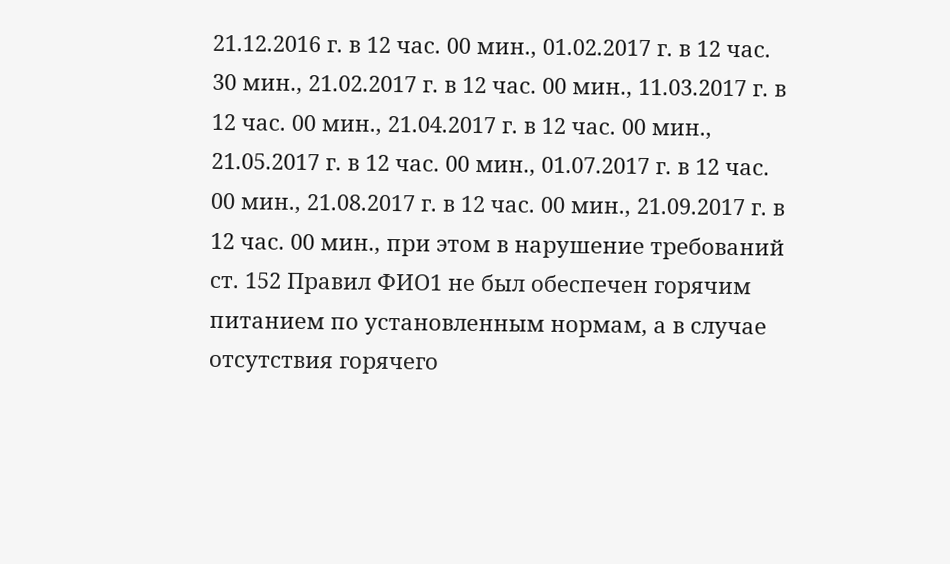21.12.2016 г. в 12 час. 00 мин., 01.02.2017 г. в 12 час. 30 мин., 21.02.2017 г. в 12 час. 00 мин., 11.03.2017 г. в 12 час. 00 мин., 21.04.2017 г. в 12 час. 00 мин., 21.05.2017 г. в 12 час. 00 мин., 01.07.2017 г. в 12 час. 00 мин., 21.08.2017 г. в 12 час. 00 мин., 21.09.2017 г. в 12 час. 00 мин., при этом в нарушение требований ст. 152 Правил ФИО1 не был обеспечен горячим питанием по установленным нормам, а в случае отсутствия горячего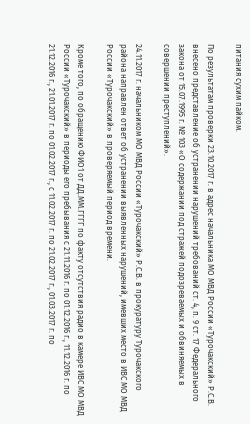питания сухим пайком.

По результатам проверки 23.10.2017 г. в адрес начальника МО МВД России «Турочакский» Р.С.В. внесено представление об устранении нарушений требований ст. 4, п. 9 ст. 17 Федерального закона от 15.07.1995 г. № 103 «О содержании под стражей подозреваемых и обвиняемых в совершении преступлений».

24.11.2017 г. начальником МО МВД России «Турочакский» Р.С.В. в прокуратуру Турочакского района направлен ответ об устранении выявленных нарушений, имевших место в ИВС МО МВД России «Турочакский» в проверяемый период времени.

Кроме того, по обращению ФИО1 от ДД.ММ.ГГГГ по факту отсутствия радио в камере ИВС МО МВД России «Турочакский» в периоды его пребывания с 21.11.2016 г. по 01.12.2016 г., 11.12.2016 г. по 21.12.2016 г., 21.01.2017 г. по 01.02.2017 г., с 11.02.2017 г. по 21.02.2017 г., 01.03.2017 г. по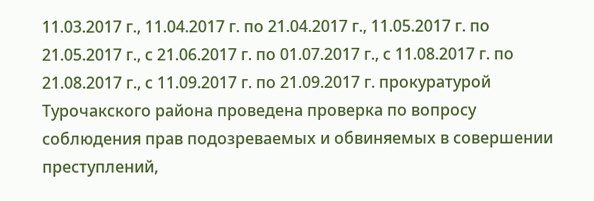11.03.2017 г., 11.04.2017 г. по 21.04.2017 г., 11.05.2017 г. по 21.05.2017 г., с 21.06.2017 г. по 01.07.2017 г., с 11.08.2017 г. по 21.08.2017 г., с 11.09.2017 г. по 21.09.2017 г. прокуратурой Турочакского района проведена проверка по вопросу соблюдения прав подозреваемых и обвиняемых в совершении преступлений,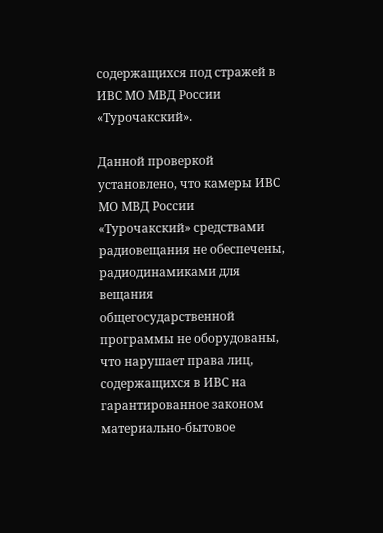содержащихся под стражей в ИВС МО МВД России «Турочакский».

Данной проверкой установлено, что камеры ИВС МО МВД России «Турочакский» средствами радиовещания не обеспечены, радиодинамиками для вещания общегосударственной программы не оборудованы, что нарушает права лиц, содержащихся в ИВС на гарантированное законом материально-бытовое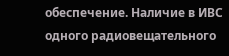обеспечение. Наличие в ИВС одного радиовещательного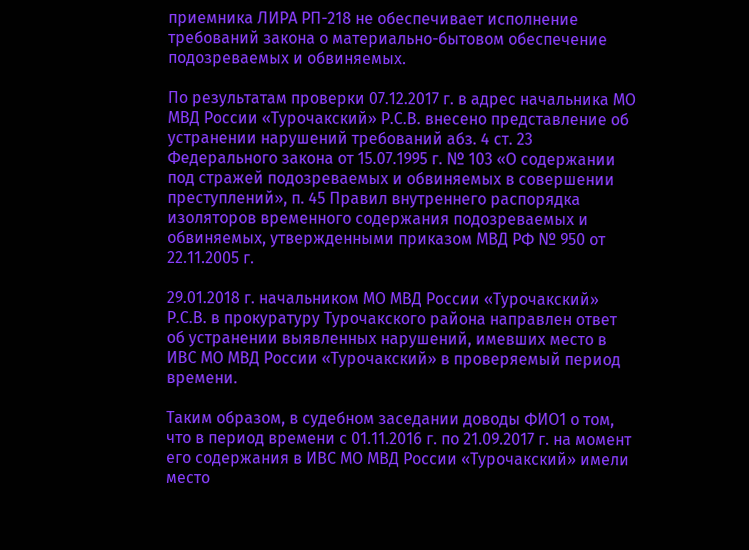приемника ЛИРА РП-218 не обеспечивает исполнение требований закона о материально-бытовом обеспечение подозреваемых и обвиняемых.

По результатам проверки 07.12.2017 г. в адрес начальника МО МВД России «Турочакский» Р.С.В. внесено представление об устранении нарушений требований абз. 4 ст. 23 Федерального закона от 15.07.1995 г. № 103 «О содержании под стражей подозреваемых и обвиняемых в совершении преступлений», п. 45 Правил внутреннего распорядка изоляторов временного содержания подозреваемых и обвиняемых, утвержденными приказом МВД РФ № 950 от 22.11.2005 г.

29.01.2018 г. начальником МО МВД России «Турочакский» Р.С.В. в прокуратуру Турочакского района направлен ответ об устранении выявленных нарушений, имевших место в ИВС МО МВД России «Турочакский» в проверяемый период времени.

Таким образом, в судебном заседании доводы ФИО1 о том, что в период времени с 01.11.2016 г. по 21.09.2017 г. на момент его содержания в ИВС МО МВД России «Турочакский» имели место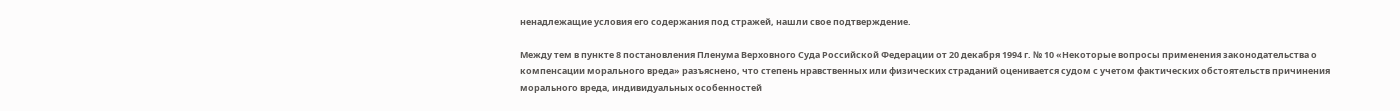ненадлежащие условия его содержания под стражей, нашли свое подтверждение.

Между тем в пункте 8 постановления Пленума Верховного Суда Российской Федерации от 20 декабря 1994 г. № 10 «Некоторые вопросы применения законодательства о компенсации морального вреда» разъяснено, что степень нравственных или физических страданий оценивается судом с учетом фактических обстоятельств причинения морального вреда, индивидуальных особенностей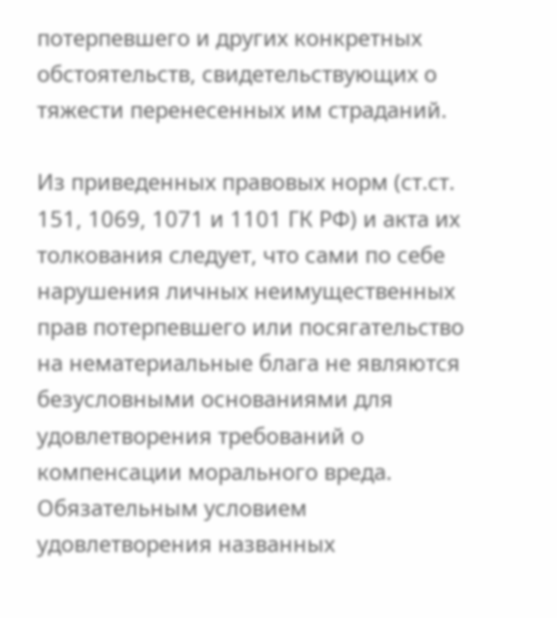потерпевшего и других конкретных обстоятельств, свидетельствующих о тяжести перенесенных им страданий.

Из приведенных правовых норм (ст.ст. 151, 1069, 1071 и 1101 ГК РФ) и акта их толкования следует, что сами по себе нарушения личных неимущественных прав потерпевшего или посягательство на нематериальные блага не являются безусловными основаниями для удовлетворения требований о компенсации морального вреда. Обязательным условием удовлетворения названных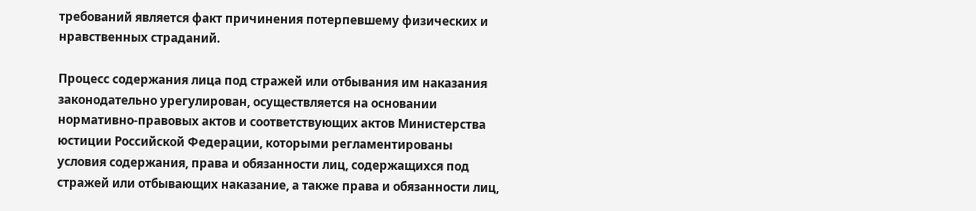требований является факт причинения потерпевшему физических и нравственных страданий.

Процесс содержания лица под стражей или отбывания им наказания законодательно урегулирован, осуществляется на основании нормативно-правовых актов и соответствующих актов Министерства юстиции Российской Федерации, которыми регламентированы условия содержания, права и обязанности лиц, содержащихся под стражей или отбывающих наказание, а также права и обязанности лиц,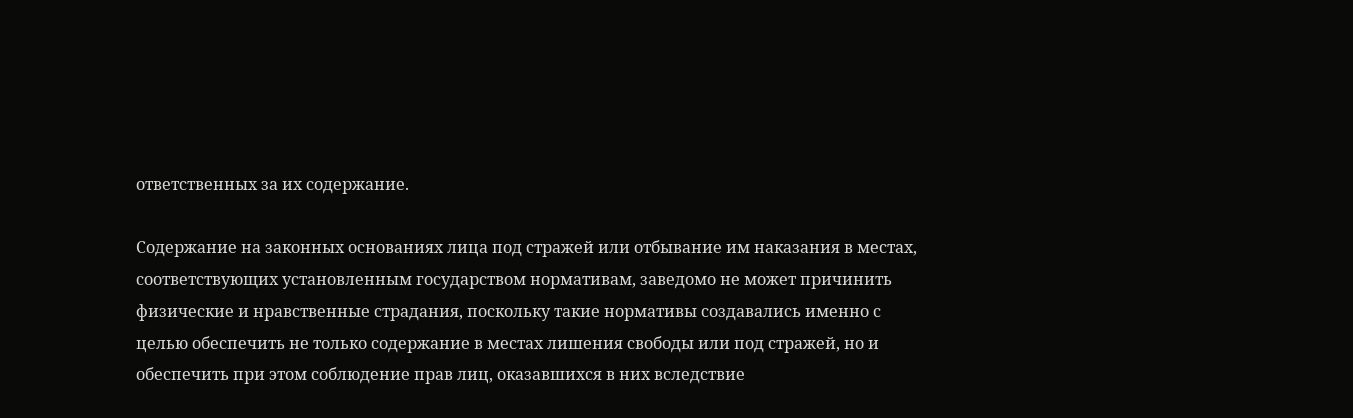ответственных за их содержание.

Содержание на законных основаниях лица под стражей или отбывание им наказания в местах, соответствующих установленным государством нормативам, заведомо не может причинить физические и нравственные страдания, поскольку такие нормативы создавались именно с целью обеспечить не только содержание в местах лишения свободы или под стражей, но и обеспечить при этом соблюдение прав лиц, оказавшихся в них вследствие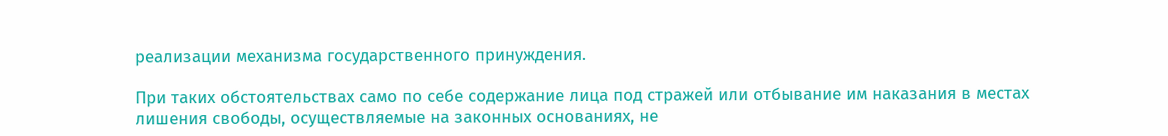реализации механизма государственного принуждения.

При таких обстоятельствах само по себе содержание лица под стражей или отбывание им наказания в местах лишения свободы, осуществляемые на законных основаниях, не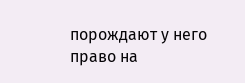порождают у него право на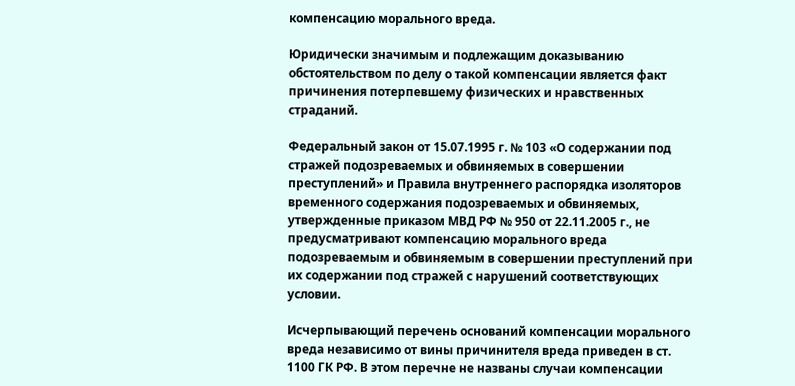компенсацию морального вреда.

Юридически значимым и подлежащим доказыванию обстоятельством по делу о такой компенсации является факт причинения потерпевшему физических и нравственных страданий.

Федеральный закон от 15.07.1995 г. № 103 «О содержании под стражей подозреваемых и обвиняемых в совершении преступлений» и Правила внутреннего распорядка изоляторов временного содержания подозреваемых и обвиняемых, утвержденные приказом МВД РФ № 950 от 22.11.2005 г., не предусматривают компенсацию морального вреда подозреваемым и обвиняемым в совершении преступлений при их содержании под стражей с нарушений соответствующих условии.

Исчерпывающий перечень оснований компенсации морального вреда независимо от вины причинителя вреда приведен в ст. 1100 ГК РФ. В этом перечне не названы случаи компенсации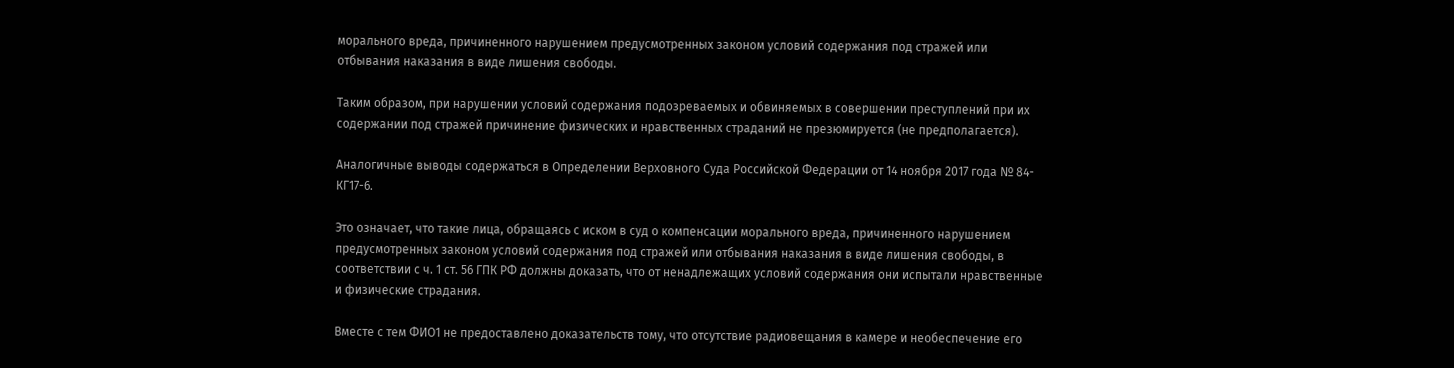морального вреда, причиненного нарушением предусмотренных законом условий содержания под стражей или отбывания наказания в виде лишения свободы.

Таким образом, при нарушении условий содержания подозреваемых и обвиняемых в совершении преступлений при их содержании под стражей причинение физических и нравственных страданий не презюмируется (не предполагается).

Аналогичные выводы содержаться в Определении Верховного Суда Российской Федерации от 14 ноября 2017 года № 84-КГ17-6.

Это означает, что такие лица, обращаясь с иском в суд о компенсации морального вреда, причиненного нарушением предусмотренных законом условий содержания под стражей или отбывания наказания в виде лишения свободы, в соответствии с ч. 1 ст. 56 ГПК РФ должны доказать, что от ненадлежащих условий содержания они испытали нравственные и физические страдания.

Вместе с тем ФИО1 не предоставлено доказательств тому, что отсутствие радиовещания в камере и необеспечение его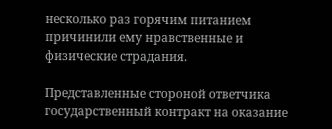несколько раз горячим питанием причинили ему нравственные и физические страдания.

Представленные стороной ответчика государственный контракт на оказание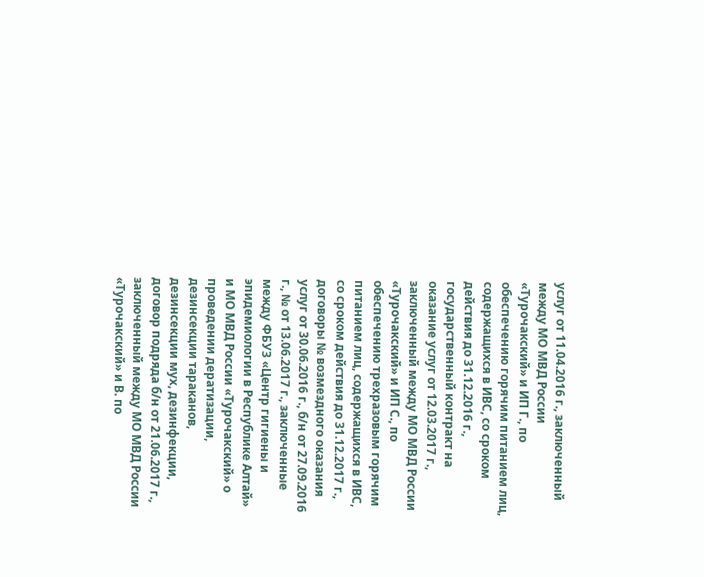услуг от 11.04.2016 г., заключенный между МО МВД России «Турочакский» и ИП Г., по обеспечению горячим питанием лиц, содержащихся в ИВС, со сроком действия до 31.12.2016 г., государственный контракт на оказание услуг от 12.03.2017 г., заключенный между МО МВД России «Турочакский» и ИП С., по обеспечению трехразовым горячим питанием лиц, содержащихся в ИВС, со сроком действия до 31.12.2017 г., договоры № возмездного оказания услуг от 30.06.2016 г., б/н от 27.09.2016 г., № от 13.06.2017 г., заключенные между ФБУЗ «Центр гигиены и эпидемиологии в Республике Алтай» и МО МВД России «Турочакский» о проведении дератизации, дезинсекции тараканов, дезинсекции мух, дезинфекции, договор подряда б/н от 21.06.2017 г., заключенный между МО МВД России «Турочакский» и В. по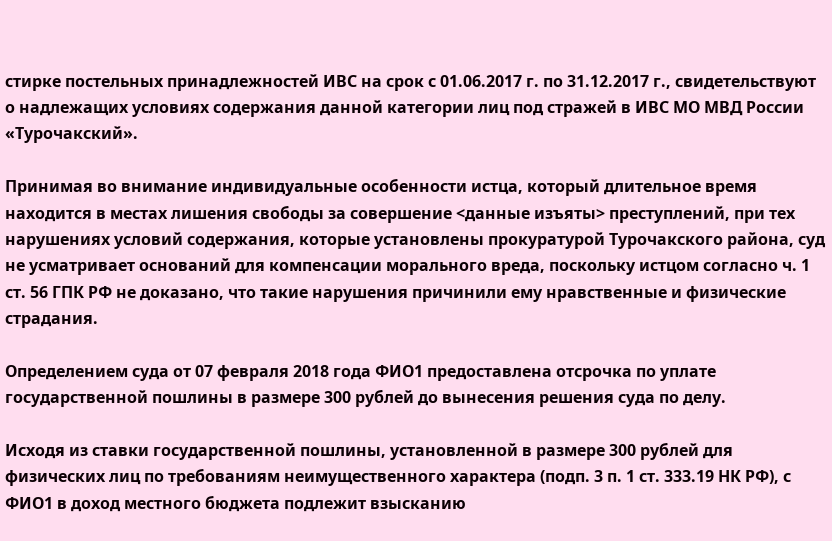стирке постельных принадлежностей ИВС на срок с 01.06.2017 г. по 31.12.2017 г., свидетельствуют о надлежащих условиях содержания данной категории лиц под стражей в ИВС МО МВД России «Турочакский».

Принимая во внимание индивидуальные особенности истца, который длительное время находится в местах лишения свободы за совершение <данные изъяты> преступлений, при тех нарушениях условий содержания, которые установлены прокуратурой Турочакского района, суд не усматривает оснований для компенсации морального вреда, поскольку истцом согласно ч. 1 ст. 56 ГПК РФ не доказано, что такие нарушения причинили ему нравственные и физические страдания.

Определением суда от 07 февраля 2018 года ФИО1 предоставлена отсрочка по уплате государственной пошлины в размере 300 рублей до вынесения решения суда по делу.

Исходя из ставки государственной пошлины, установленной в размере 300 рублей для физических лиц по требованиям неимущественного характера (подп. 3 п. 1 ст. 333.19 НК РФ), с ФИО1 в доход местного бюджета подлежит взысканию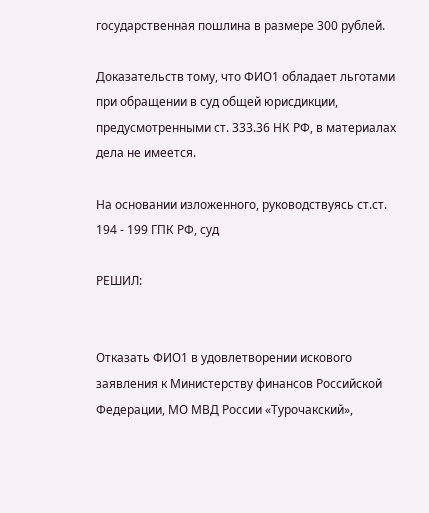государственная пошлина в размере 300 рублей.

Доказательств тому, что ФИО1 обладает льготами при обращении в суд общей юрисдикции, предусмотренными ст. 333.36 НК РФ, в материалах дела не имеется.

На основании изложенного, руководствуясь ст.ст. 194 - 199 ГПК РФ, суд

РЕШИЛ:


Отказать ФИО1 в удовлетворении искового заявления к Министерству финансов Российской Федерации, МО МВД России «Турочакский»,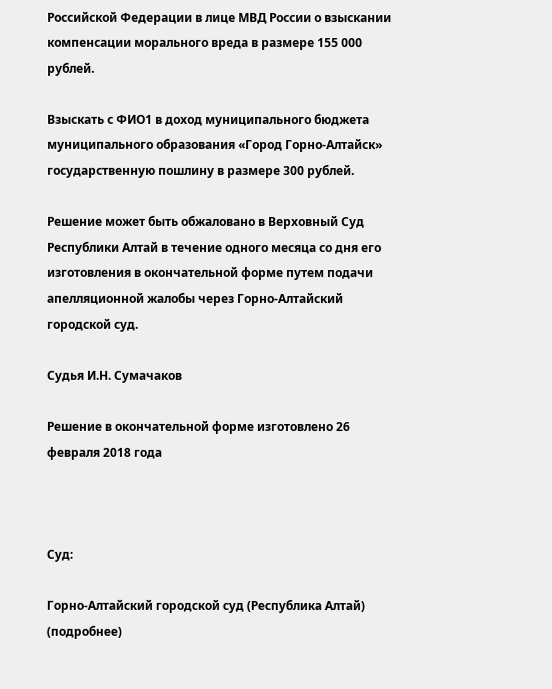Российской Федерации в лице МВД России о взыскании компенсации морального вреда в размере 155 000 рублей.

Взыскать с ФИО1 в доход муниципального бюджета муниципального образования «Город Горно-Алтайск» государственную пошлину в размере 300 рублей.

Решение может быть обжаловано в Верховный Суд Республики Алтай в течение одного месяца со дня его изготовления в окончательной форме путем подачи апелляционной жалобы через Горно-Алтайский городской суд.

Судья И.Н. Сумачаков

Решение в окончательной форме изготовлено 26 февраля 2018 года



Суд:

Горно-Алтайский городской суд (Республика Алтай) (подробнее)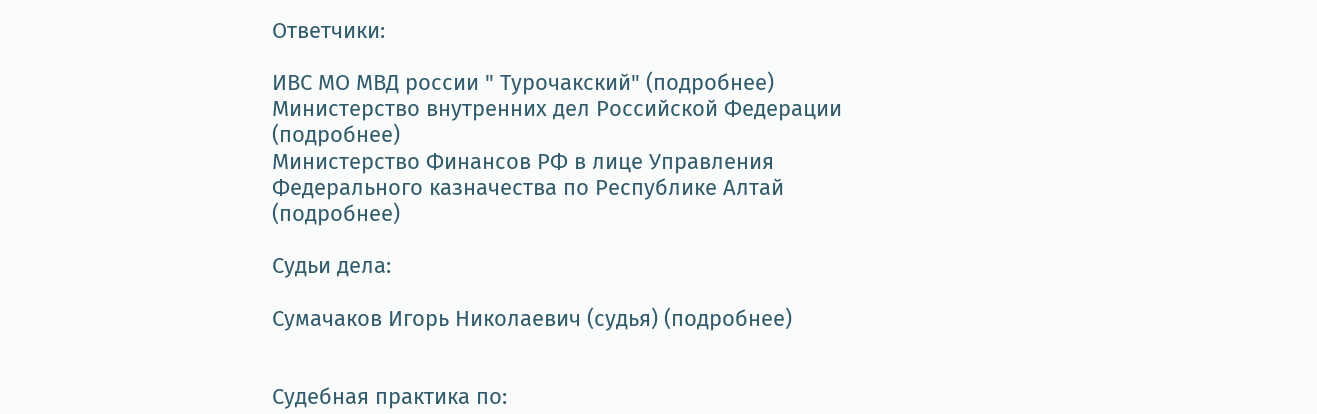Ответчики:

ИВС МО МВД россии " Турочакский" (подробнее)
Министерство внутренних дел Российской Федерации (подробнее)
Министерство Финансов РФ в лице Управления Федерального казначества по Республике Алтай (подробнее)

Судьи дела:

Сумачаков Игорь Николаевич (судья) (подробнее)


Судебная практика по: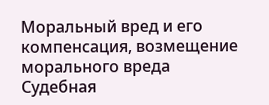Моральный вред и его компенсация, возмещение морального вреда
Судебная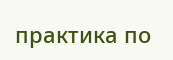практика по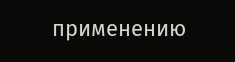применению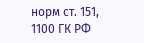норм ст. 151, 1100 ГК РФ